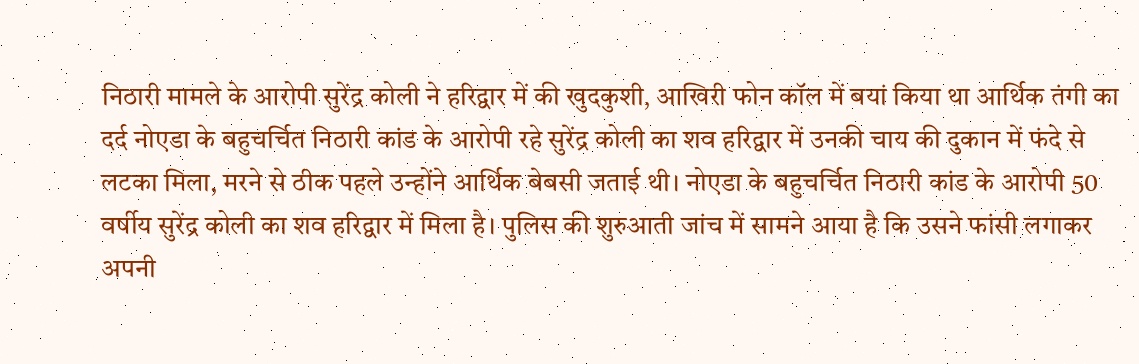निठारी मामले के आरोपी सुरेंद्र कोली ने हरिद्वार में की खुदकुशी, आखिरी फोन कॉल में बयां किया था आर्थिक तंगी का दर्द नोएडा के बहुचर्चित निठारी कांड के आरोपी रहे सुरेंद्र कोली का शव हरिद्वार में उनकी चाय की दुकान में फंदे से लटका मिला, मरने से ठीक पहले उन्होंने आर्थिक बेबसी जताई थी। नोएडा के बहुचर्चित निठारी कांड के आरोपी 50 वर्षीय सुरेंद्र कोली का शव हरिद्वार में मिला है। पुलिस की शुरुआती जांच में सामने आया है कि उसने फांसी लगाकर अपनी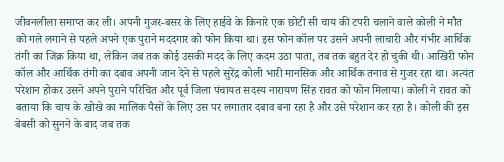जीवनलीला समाप्त कर ली। अपनी गुजर-बसर के लिए हाईवे के किनारे एक छोटी सी चाय की टपरी चलाने वाले कोली ने मौत को गले लगाने से पहले अपने एक पुराने मददगार को फोन किया था। इस फोन कॉल पर उसने अपनी लाचारी और गंभीर आर्थिक तंगी का जिक्र किया था, लेकिन जब तक कोई उसकी मदद के लिए कदम उठा पाता, तब तक बहुत देर हो चुकी थी। आखिरी फोन कॉल और आर्थिक तंगी का दबाव अपनी जान देने से पहले सुरेंद्र कोली भारी मानसिक और आर्थिक तनाव से गुजर रहा था। अत्यंत परेशान होकर उसने अपने पुराने परिचित और पूर्व जिला पंचायत सदस्य नारायण सिंह रावत को फोन मिलाया। कोली ने रावत को बताया कि चाय के खोखे का मालिक पैसों के लिए उस पर लगातार दबाव बना रहा है और उसे परेशान कर रहा है। कोली की इस बेबसी को सुनने के बाद जब तक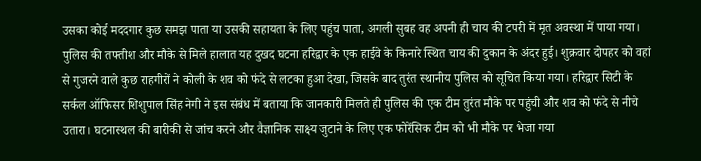उसका कोई मददगार कुछ समझ पाता या उसकी सहायता के लिए पहुंच पाता, अगली सुबह वह अपनी ही चाय की टपरी में मृत अवस्था में पाया गया। पुलिस की तफ्तीश और मौके से मिले हालात यह दुखद घटना हरिद्वार के एक हाईवे के किनारे स्थित चाय की दुकान के अंदर हुई। शुक्रवार दोपहर को वहां से गुजरने वाले कुछ राहगीरों ने कोली के शव को फंदे से लटका हुआ देखा, जिसके बाद तुरंत स्थानीय पुलिस को सूचित किया गया। हरिद्वार सिटी के सर्कल ऑफिसर शिशुपाल सिंह नेगी ने इस संबंध में बताया कि जानकारी मिलते ही पुलिस की एक टीम तुरंत मौके पर पहुंची और शव को फंदे से नीचे उतारा। घटनास्थल की बारीकी से जांच करने और वैज्ञानिक साक्ष्य जुटाने के लिए एक फोरेंसिक टीम को भी मौके पर भेजा गया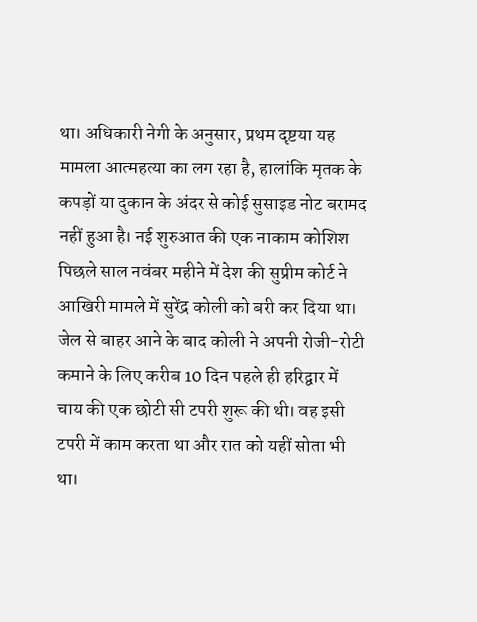था। अधिकारी नेगी के अनुसार, प्रथम दृष्टया यह मामला आत्महत्या का लग रहा है, हालांकि मृतक के कपड़ों या दुकान के अंदर से कोई सुसाइड नोट बरामद नहीं हुआ है। नई शुरुआत की एक नाकाम कोशिश पिछले साल नवंबर महीने में देश की सुप्रीम कोर्ट ने आखिरी मामले में सुरेंद्र कोली को बरी कर दिया था। जेल से बाहर आने के बाद कोली ने अपनी रोजी-रोटी कमाने के लिए करीब 10 दिन पहले ही हरिद्वार में चाय की एक छोटी सी टपरी शुरू की थी। वह इसी टपरी में काम करता था और रात को यहीं सोता भी था।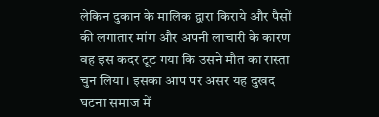लेकिन दुकान के मालिक द्वारा किराये और पैसों की लगातार मांग और अपनी लाचारी के कारण वह इस कदर टूट गया कि उसने मौत का रास्ता चुन लिया। इसका आप पर असर यह दुखद घटना समाज में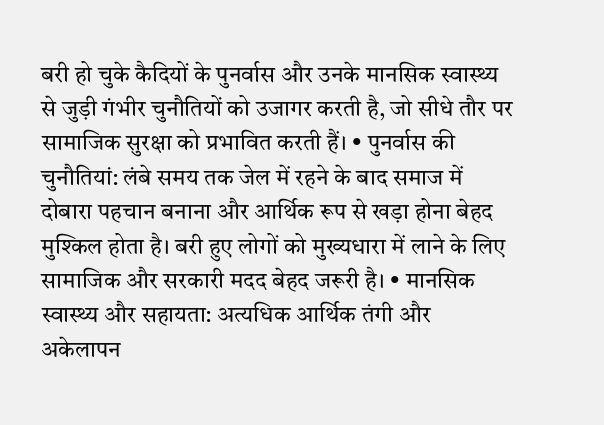बरी हो चुके कैदियों के पुनर्वास और उनके मानसिक स्वास्थ्य से जुड़ी गंभीर चुनौतियों को उजागर करती है, जो सीधे तौर पर सामाजिक सुरक्षा को प्रभावित करती हैं। • पुनर्वास की चुनौतियां: लंबे समय तक जेल में रहने के बाद समाज में दोबारा पहचान बनाना और आर्थिक रूप से खड़ा होना बेहद मुश्किल होता है। बरी हुए लोगों को मुख्यधारा में लाने के लिए सामाजिक और सरकारी मदद बेहद जरूरी है। • मानसिक स्वास्थ्य और सहायता: अत्यधिक आर्थिक तंगी और अकेलापन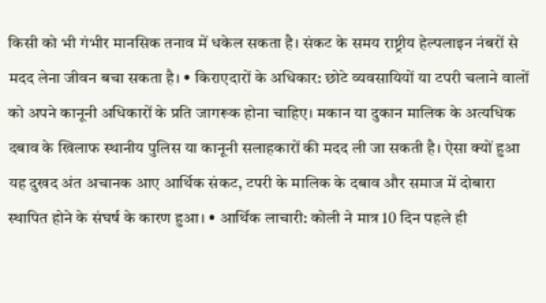किसी को भी गंभीर मानसिक तनाव में धकेल सकता है। संकट के समय राष्ट्रीय हेल्पलाइन नंबरों से मदद लेना जीवन बचा सकता है। • किराएदारों के अधिकार: छोटे व्यवसायियों या टपरी चलाने वालों को अपने कानूनी अधिकारों के प्रति जागरूक होना चाहिए। मकान या दुकान मालिक के अत्यधिक दबाव के खिलाफ स्थानीय पुलिस या कानूनी सलाहकारों की मदद ली जा सकती है। ऐसा क्यों हुआ यह दुखद अंत अचानक आए आर्थिक संकट, टपरी के मालिक के दबाव और समाज में दोबारा स्थापित होने के संघर्ष के कारण हुआ। • आर्थिक लाचारी: कोली ने मात्र 10 दिन पहले ही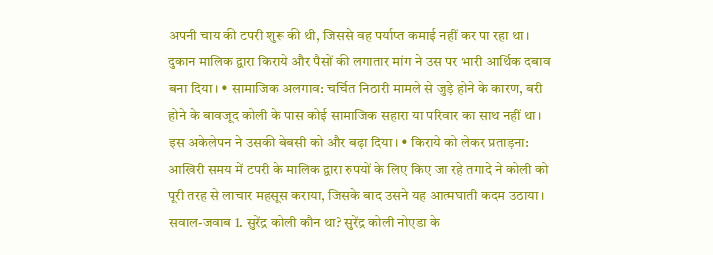अपनी चाय की टपरी शुरू की थी, जिससे वह पर्याप्त कमाई नहीं कर पा रहा था। दुकान मालिक द्वारा किराये और पैसों की लगातार मांग ने उस पर भारी आर्थिक दबाव बना दिया। • सामाजिक अलगाव: चर्चित निठारी मामले से जुड़े होने के कारण, बरी होने के बावजूद कोली के पास कोई सामाजिक सहारा या परिवार का साथ नहीं था। इस अकेलेपन ने उसकी बेबसी को और बढ़ा दिया। • किराये को लेकर प्रताड़ना: आखिरी समय में टपरी के मालिक द्वारा रुपयों के लिए किए जा रहे तगादे ने कोली को पूरी तरह से लाचार महसूस कराया, जिसके बाद उसने यह आत्मघाती कदम उठाया। सवाल-जवाब 1. सुरेंद्र कोली कौन था? सुरेंद्र कोली नोएडा के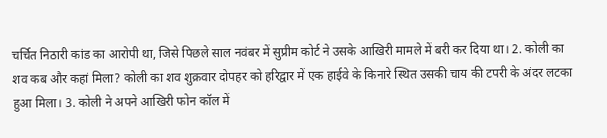चर्चित निठारी कांड का आरोपी था, जिसे पिछले साल नवंबर में सुप्रीम कोर्ट ने उसके आखिरी मामले में बरी कर दिया था। 2. कोली का शव कब और कहां मिला? कोली का शव शुक्रवार दोपहर को हरिद्वार में एक हाईवे के किनारे स्थित उसकी चाय की टपरी के अंदर लटका हुआ मिला। 3. कोली ने अपने आखिरी फोन कॉल में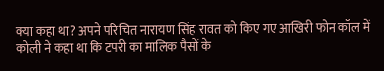क्या कहा था? अपने परिचित नारायण सिंह रावत को किए गए आखिरी फोन कॉल में कोली ने कहा था कि टपरी का मालिक पैसों के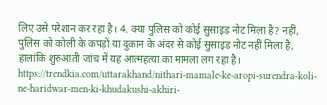लिए उसे परेशान कर रहा है। 4. क्या पुलिस को कोई सुसाइड नोट मिला है? नहीं, पुलिस को कोली के कपड़ों या दुकान के अंदर से कोई सुसाइड नोट नहीं मिला है, हालांकि शुरुआती जांच में यह आत्महत्या का मामला लग रहा है। https://trendkia.com/uttarakhand/nithari-mamale-ke-aropi-surendra-koli-ne-haridwar-men-ki-khudakushi-akhiri-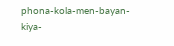phona-kola-men-bayan-kiya-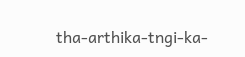tha-arthika-tngi-ka-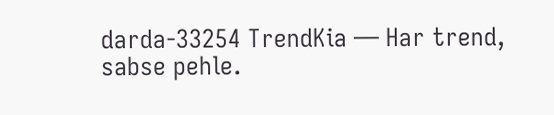darda-33254 TrendKia — Har trend, sabse pehle.